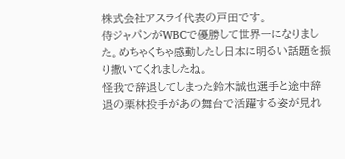株式会社アスライ代表の戸田です。
侍ジャパンがWBCで優勝して世界一になりました。めちゃくちゃ感動したし日本に明るい話題を振り撒いてくれましたね。
怪我で辞退してしまった鈴木誠也選手と途中辞退の栗林投手があの舞台で活躍する姿が見れ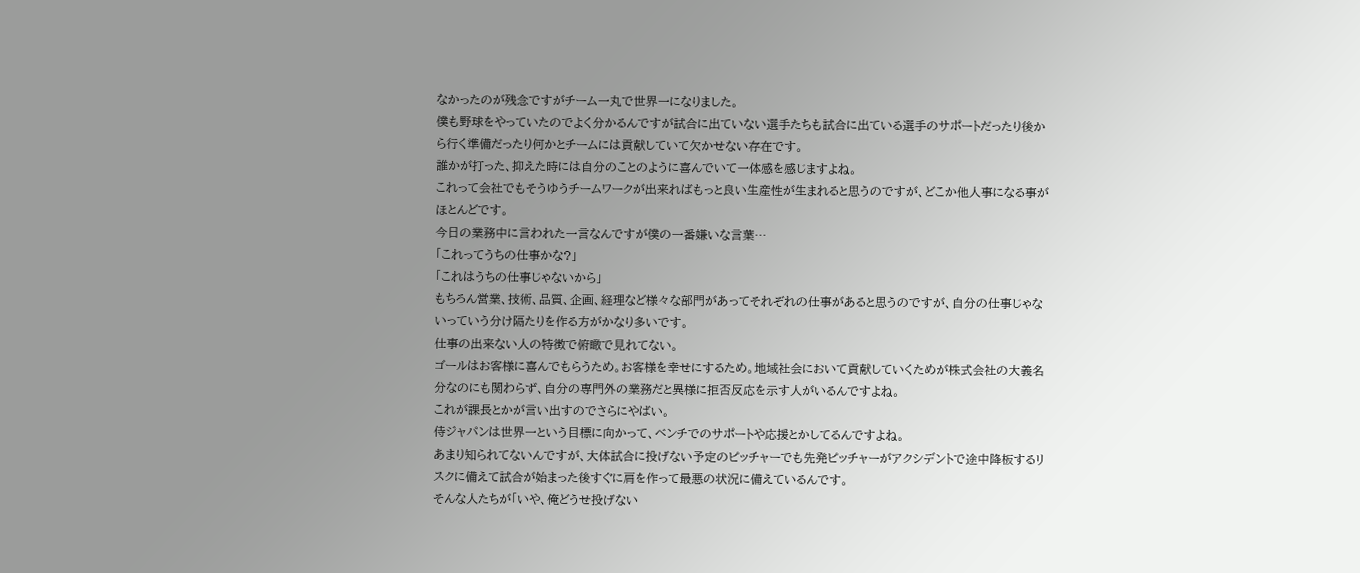なかったのが残念ですがチーム一丸で世界一になりました。
僕も野球をやっていたのでよく分かるんですが試合に出ていない選手たちも試合に出ている選手のサポートだったり後から行く準備だったり何かとチームには貢献していて欠かせない存在です。
誰かが打った、抑えた時には自分のことのように喜んでいて一体感を感じますよね。
これって会社でもそうゆうチームワークが出来ればもっと良い生産性が生まれると思うのですが、どこか他人事になる事がほとんどです。
今日の業務中に言われた一言なんですが僕の一番嫌いな言葉…
「これってうちの仕事かな?」
「これはうちの仕事じゃないから」
もちろん営業、技術、品質、企画、経理など様々な部門があってそれぞれの仕事があると思うのですが、自分の仕事じゃないっていう分け隔たりを作る方がかなり多いです。
仕事の出来ない人の特徴で俯瞰で見れてない。
ゴールはお客様に喜んでもらうため。お客様を幸せにするため。地域社会において貢献していくためが株式会社の大義名分なのにも関わらず、自分の専門外の業務だと異様に拒否反応を示す人がいるんですよね。
これが課長とかが言い出すのでさらにやばい。
侍ジャパンは世界一という目標に向かって、ベンチでのサポートや応援とかしてるんですよね。
あまり知られてないんですが、大体試合に投げない予定のピッチャーでも先発ピッチャーがアクシデントで途中降板するリスクに備えて試合が始まった後すぐに肩を作って最悪の状況に備えているんです。
そんな人たちが「いや、俺どうせ投げない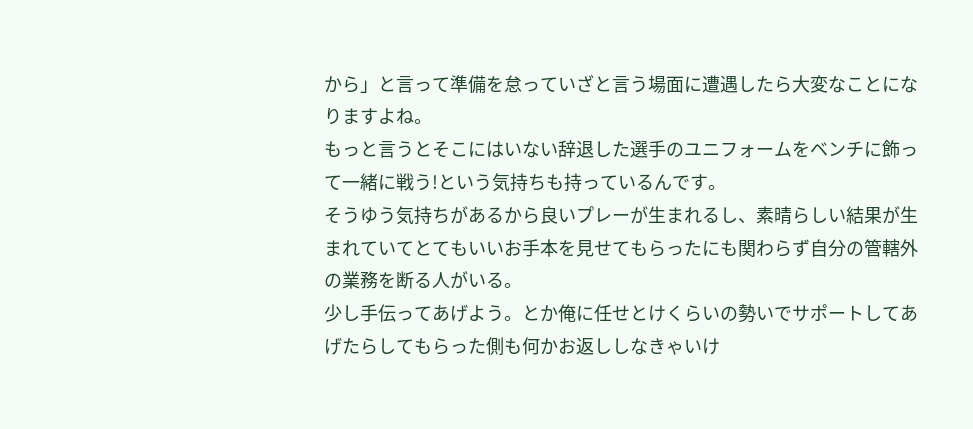から」と言って準備を怠っていざと言う場面に遭遇したら大変なことになりますよね。
もっと言うとそこにはいない辞退した選手のユニフォームをベンチに飾って一緒に戦う!という気持ちも持っているんです。
そうゆう気持ちがあるから良いプレーが生まれるし、素晴らしい結果が生まれていてとてもいいお手本を見せてもらったにも関わらず自分の管轄外の業務を断る人がいる。
少し手伝ってあげよう。とか俺に任せとけくらいの勢いでサポートしてあげたらしてもらった側も何かお返ししなきゃいけ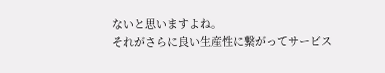ないと思いますよね。
それがさらに良い生産性に繋がってサービス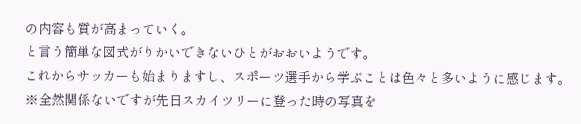の内容も質が高まっていく。
と言う簡単な図式がりかいできないひとがおおいようです。
これからサッカーも始まりますし、スポーツ選手から学ぶことは色々と多いように感じます。
※全然関係ないですが先日スカイツリーに登った時の写真を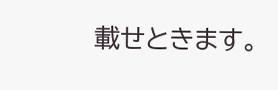載せときます。